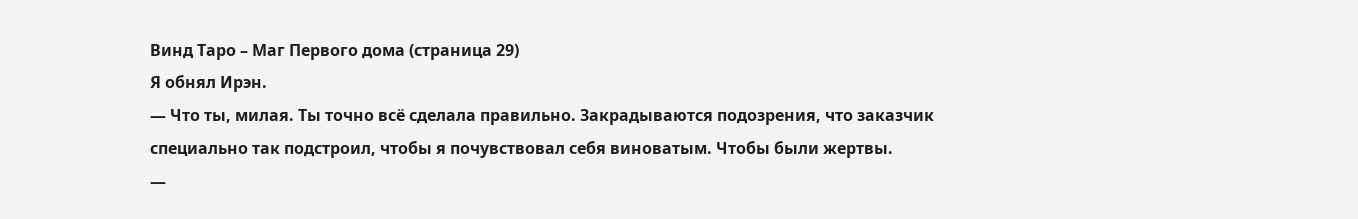Винд Таро – Маг Первого дома (страница 29)
Я обнял Ирэн.
— Что ты, милая. Ты точно всё сделала правильно. Закрадываются подозрения, что заказчик специально так подстроил, чтобы я почувствовал себя виноватым. Чтобы были жертвы.
—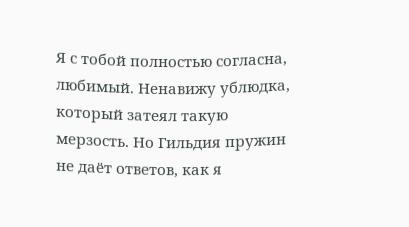Я с тобой полностью согласна, любимый. Ненавижу ублюдка, который затеял такую мерзость. Но Гильдия пружин не даёт ответов, как я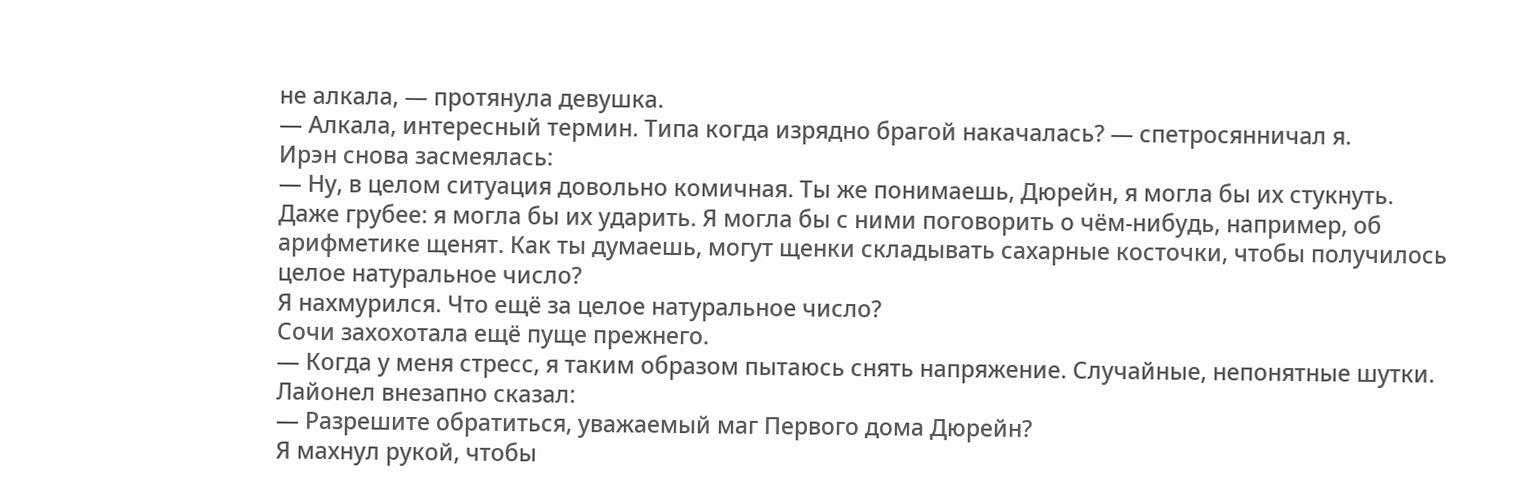не алкала, — протянула девушка.
— Алкала, интересный термин. Типа когда изрядно брагой накачалась? — спетросянничал я.
Ирэн снова засмеялась:
— Ну, в целом ситуация довольно комичная. Ты же понимаешь, Дюрейн, я могла бы их стукнуть. Даже грубее: я могла бы их ударить. Я могла бы с ними поговорить о чём-нибудь, например, об арифметике щенят. Как ты думаешь, могут щенки складывать сахарные косточки, чтобы получилось целое натуральное число?
Я нахмурился. Что ещё за целое натуральное число?
Сочи захохотала ещё пуще прежнего.
— Когда у меня стресс, я таким образом пытаюсь снять напряжение. Случайные, непонятные шутки.
Лайонел внезапно сказал:
— Разрешите обратиться, уважаемый маг Первого дома Дюрейн?
Я махнул рукой, чтобы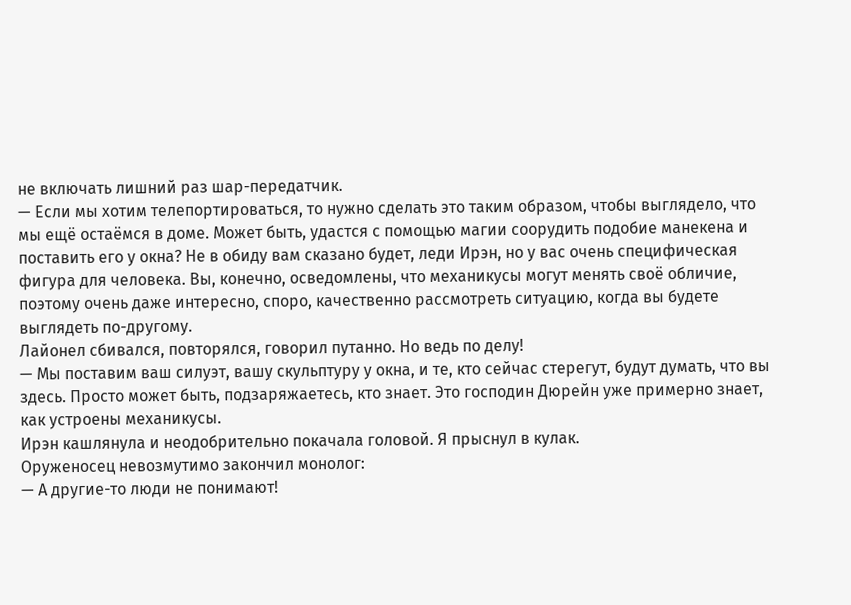не включать лишний раз шар-передатчик.
— Если мы хотим телепортироваться, то нужно сделать это таким образом, чтобы выглядело, что мы ещё остаёмся в доме. Может быть, удастся с помощью магии соорудить подобие манекена и поставить его у окна? Не в обиду вам сказано будет, леди Ирэн, но у вас очень специфическая фигура для человека. Вы, конечно, осведомлены, что механикусы могут менять своё обличие, поэтому очень даже интересно, споро, качественно рассмотреть ситуацию, когда вы будете выглядеть по-другому.
Лайонел сбивался, повторялся, говорил путанно. Но ведь по делу!
— Мы поставим ваш силуэт, вашу скульптуру у окна, и те, кто сейчас стерегут, будут думать, что вы здесь. Просто может быть, подзаряжаетесь, кто знает. Это господин Дюрейн уже примерно знает, как устроены механикусы.
Ирэн кашлянула и неодобрительно покачала головой. Я прыснул в кулак.
Оруженосец невозмутимо закончил монолог:
— А другие-то люди не понимают!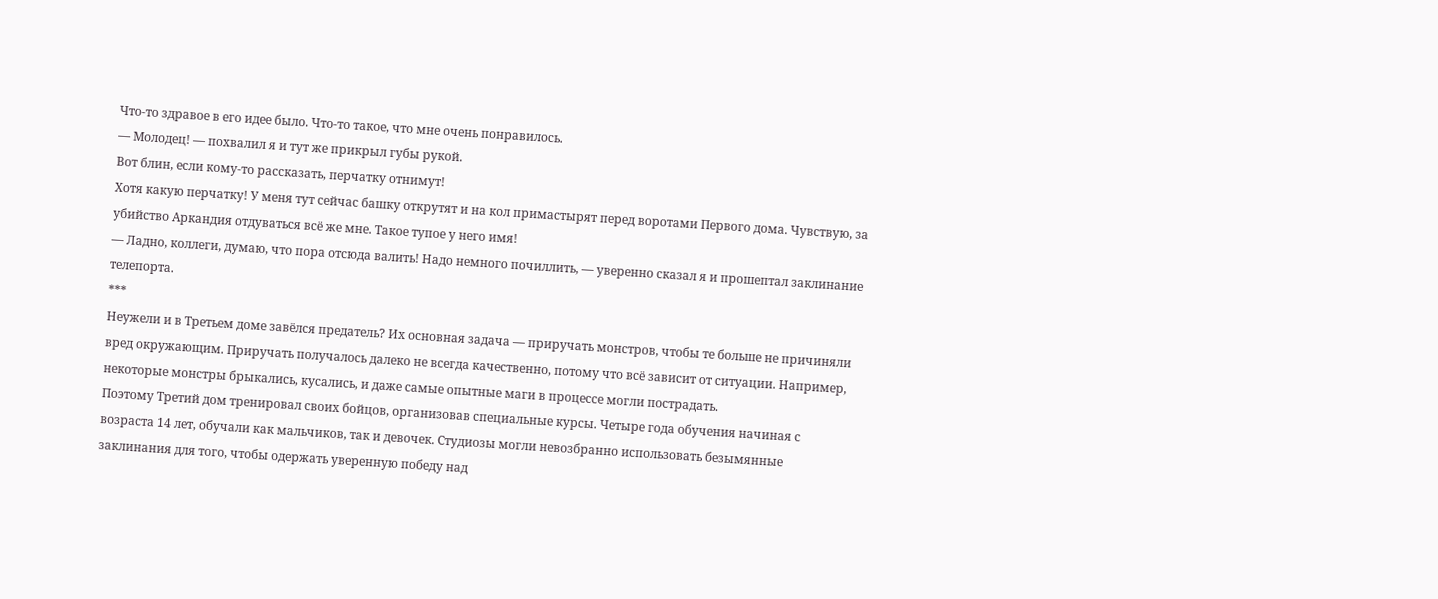Что-то здравое в его идее было. Что-то такое, что мне очень понравилось.
— Молодец! — похвалил я и тут же прикрыл губы рукой.
Вот блин, если кому-то рассказать, перчатку отнимут!
Хотя какую перчатку! У меня тут сейчас башку открутят и на кол примастырят перед воротами Первого дома. Чувствую, за убийство Аркандия отдуваться всё же мне. Такое тупое у него имя!
— Ладно, коллеги, думаю, что пора отсюда валить! Надо немного почиллить, — уверенно сказал я и прошептал заклинание телепорта.
***
Неужели и в Третьем доме завёлся предатель? Их основная задача — приручать монстров, чтобы те больше не причиняли вред окружающим. Приручать получалось далеко не всегда качественно, потому что всё зависит от ситуации. Например, некоторые монстры брыкались, кусались, и даже самые опытные маги в процессе могли пострадать.
Поэтому Третий дом тренировал своих бойцов, организовав специальные курсы. Четыре года обучения начиная с возраста 14 лет, обучали как мальчиков, так и девочек. Студиозы могли невозбранно использовать безымянные заклинания для того, чтобы одержать уверенную победу над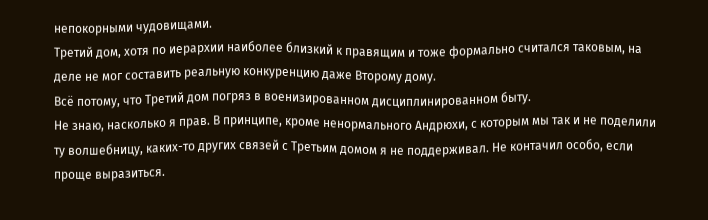непокорными чудовищами.
Третий дом, хотя по иерархии наиболее близкий к правящим и тоже формально считался таковым, на деле не мог составить реальную конкуренцию даже Второму дому.
Всё потому, что Третий дом погряз в военизированном дисциплинированном быту.
Не знаю, насколько я прав. В принципе, кроме ненормального Андрюхи, с которым мы так и не поделили ту волшебницу, каких-то других связей с Третьим домом я не поддерживал. Не контачил особо, если проще выразиться.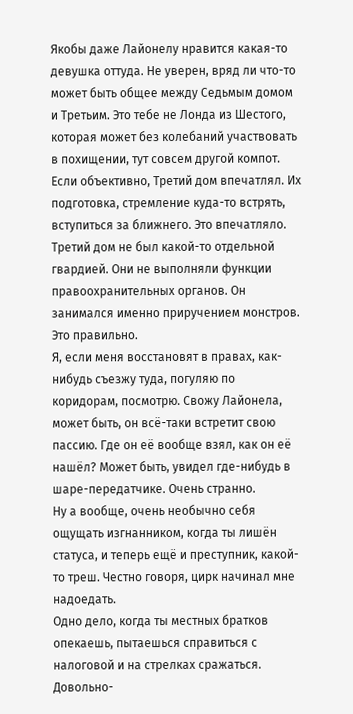Якобы даже Лайонелу нравится какая-то девушка оттуда. Не уверен, вряд ли что-то может быть общее между Седьмым домом и Третьим. Это тебе не Лонда из Шестого, которая может без колебаний участвовать в похищении, тут совсем другой компот.
Если объективно, Третий дом впечатлял. Их подготовка, стремление куда-то встрять, вступиться за ближнего. Это впечатляло.
Третий дом не был какой-то отдельной гвардией. Они не выполняли функции правоохранительных органов. Он занимался именно приручением монстров. Это правильно.
Я, если меня восстановят в правах, как-нибудь съезжу туда, погуляю по коридорам, посмотрю. Свожу Лайонела, может быть, он всё-таки встретит свою пассию. Где он её вообще взял, как он её нашёл? Может быть, увидел где-нибудь в шаре-передатчике. Очень странно.
Ну а вообще, очень необычно себя ощущать изгнанником, когда ты лишён статуса, и теперь ещё и преступник, какой-то треш. Честно говоря, цирк начинал мне надоедать.
Одно дело, когда ты местных братков опекаешь, пытаешься справиться с налоговой и на стрелках сражаться. Довольно-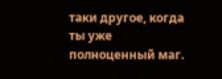таки другое, когда ты уже полноценный маг.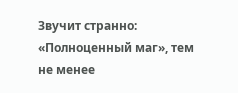Звучит странно: «Полноценный маг», тем не менее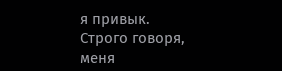я привык.
Строго говоря, меня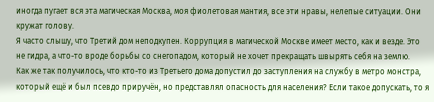иногда пугает вся эта магическая Москва, моя фиолетовая мантия, все эти нравы, нелепые ситуации. Они кружат голову.
Я часто слышу, что Третий дом неподкупен. Коррупция в магической Москве имеет место, как и везде. Это не гидра, а что-то вроде борьбы со снегопадом, который не хочет прекращать швырять себя на землю.
Как же так получилось, что кто-то из Третьего дома допустил до заступления на службу в метро монстра, который ещё и был псевдо приручён, но представлял опасность для населения? Если такое допускать, то я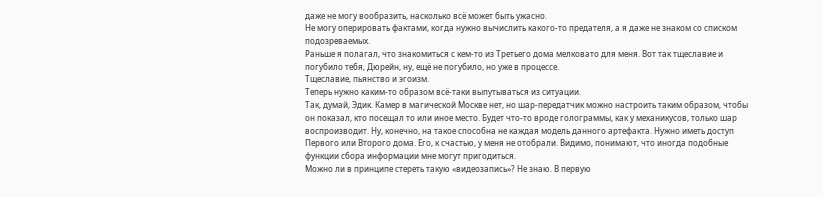даже не могу вообразить, насколько всё может быть ужасно.
Не могу оперировать фактами, когда нужно вычислить какого-то предателя, а я даже не знаком со списком подозреваемых.
Раньше я полагал, что знакомиться с кем-то из Третьего дома мелковато для меня. Вот так тщеславие и погубило тебя, Дюрейн, ну, ещё не погубило, но уже в процессе.
Тщеславие, пьянство и эгоизм.
Теперь нужно каким-то образом всё-таки выпутываться из ситуации.
Так, думай, Эдик. Камер в магической Москве нет, но шар-передатчик можно настроить таким образом, чтобы он показал, кто посещал то или иное место. Будет что-то вроде голограммы, как у механикусов, только шар воспроизводит. Ну, конечно, на такое способна не каждая модель данного артефакта. Нужно иметь доступ Первого или Второго дома. Его, к счастью, у меня не отобрали. Видимо, понимают, что иногда подобные функции сбора информации мне могут пригодиться.
Можно ли в принципе стереть такую «видеозапись»? Не знаю. В первую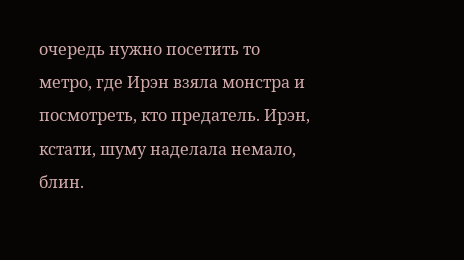очередь нужно посетить то метро, где Ирэн взяла монстра и посмотреть, кто предатель. Ирэн, кстати, шуму наделала немало, блин.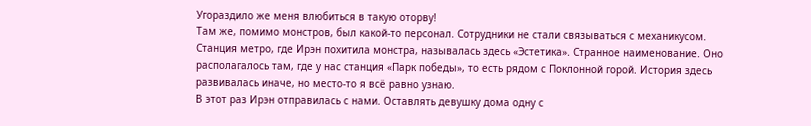Угораздило же меня влюбиться в такую оторву!
Там же, помимо монстров, был какой-то персонал. Сотрудники не стали связываться с механикусом.
Станция метро, где Ирэн похитила монстра, называлась здесь «Эстетика». Странное наименование. Оно располагалось там, где у нас станция «Парк победы», то есть рядом с Поклонной горой. История здесь развивалась иначе, но место-то я всё равно узнаю.
В этот раз Ирэн отправилась с нами. Оставлять девушку дома одну с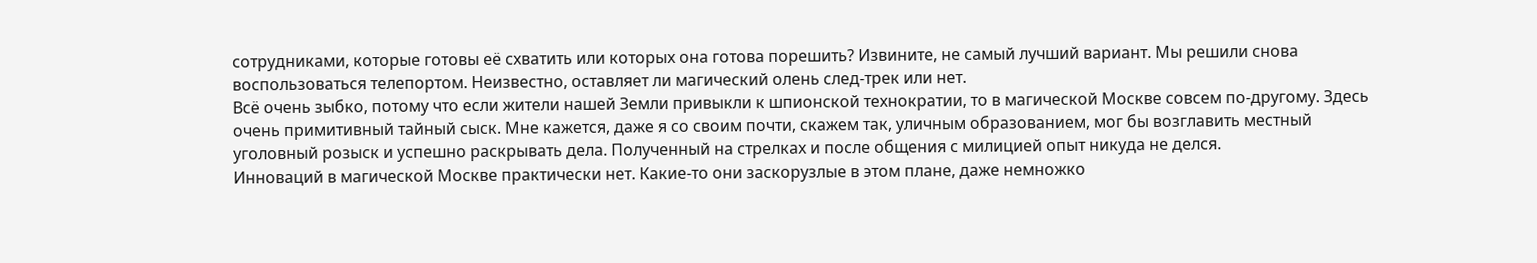сотрудниками, которые готовы её схватить или которых она готова порешить? Извините, не самый лучший вариант. Мы решили снова воспользоваться телепортом. Неизвестно, оставляет ли магический олень след-трек или нет.
Всё очень зыбко, потому что если жители нашей Земли привыкли к шпионской технократии, то в магической Москве совсем по-другому. Здесь очень примитивный тайный сыск. Мне кажется, даже я со своим почти, скажем так, уличным образованием, мог бы возглавить местный уголовный розыск и успешно раскрывать дела. Полученный на стрелках и после общения с милицией опыт никуда не делся.
Инноваций в магической Москве практически нет. Какие-то они заскорузлые в этом плане, даже немножко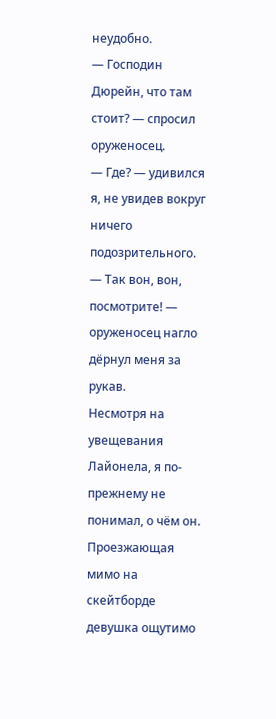неудобно.
— Господин Дюрейн, что там стоит? — спросил оруженосец.
— Где? — удивился я, не увидев вокруг ничего подозрительного.
— Так вон, вон, посмотрите! — оруженосец нагло дёрнул меня за рукав.
Несмотря на увещевания Лайонела, я по-прежнему не понимал, о чём он.
Проезжающая мимо на скейтборде девушка ощутимо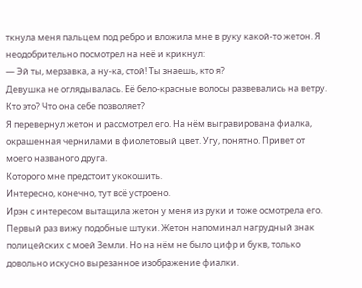ткнула меня пальцем под ребро и вложила мне в руку какой-то жетон. Я неодобрительно посмотрел на неё и крикнул:
— Эй ты, мерзавка, а ну-ка, стой! Ты знаешь, кто я?
Девушка не оглядывалась. Её бело-красные волосы развевались на ветру. Кто это? Что она себе позволяет?
Я перевернул жетон и рассмотрел его. На нём выгравирована фиалка, окрашенная чернилами в фиолетовый цвет. Угу, понятно. Привет от моего названого друга.
Которого мне предстоит укокошить.
Интересно, конечно, тут всё устроено.
Ирэн с интересом вытащила жетон у меня из руки и тоже осмотрела его. Первый раз вижу подобные штуки. Жетон напоминал нагрудный знак полицейских с моей Земли. Но на нём не было цифр и букв, только довольно искусно вырезанное изображение фиалки.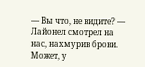— Вы что, не видите? — Лайонел смотрел на нас, нахмурив брови.
Может, у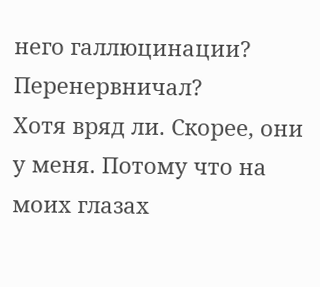него галлюцинации? Перенервничал?
Хотя вряд ли. Скорее, они у меня. Потому что на моих глазах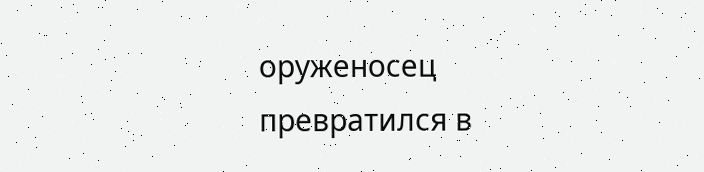оруженосец превратился в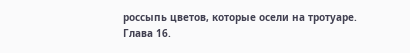россыпь цветов, которые осели на тротуаре.
Глава 16.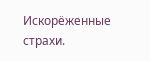Искорёженные страхи.